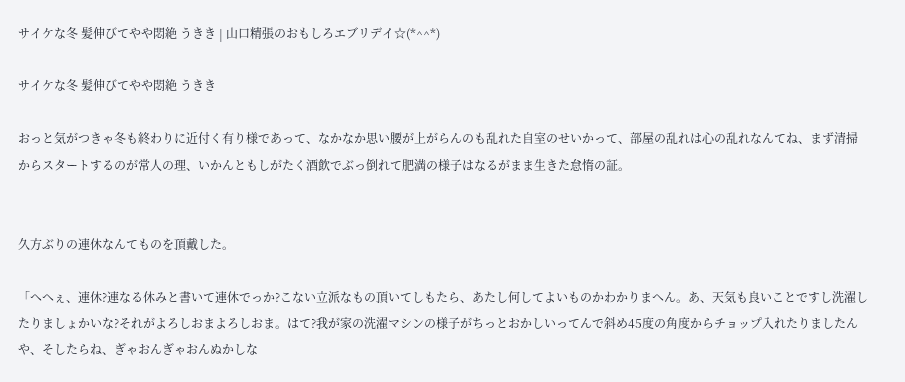サイケな冬 髪伸びてやや悶絶 うきき | 山口精張のおもしろエブリデイ☆(*^^*)

サイケな冬 髪伸びてやや悶絶 うきき

おっと気がつきゃ冬も終わりに近付く有り様であって、なかなか思い腰が上がらんのも乱れた自室のせいかって、部屋の乱れは心の乱れなんてね、まず清掃からスタートするのが常人の理、いかんともしがたく酒飲でぶっ倒れて肥満の様子はなるがまま生きた怠惰の証。


久方ぶりの連休なんてものを頂戴した。

「へへぇ、連休?連なる休みと書いて連休でっか?こない立派なもの頂いてしもたら、あたし何してよいものかわかりまへん。あ、天気も良いことですし洗濯したりましょかいな?それがよろしおまよろしおま。はて?我が家の洗濯マシンの様子がちっとおかしいってんで斜め45度の角度からチョップ入れたりましたんや、そしたらね、ぎゃおんぎゃおんぬかしな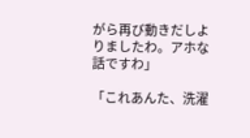がら再び動きだしよりましたわ。アホな話ですわ」

「これあんた、洗濯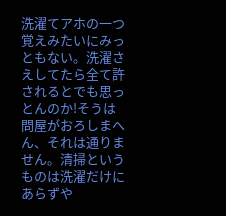洗濯てアホの一つ覚えみたいにみっともない。洗濯さえしてたら全て許されるとでも思っとんのか!そうは問屋がおろしまへん、それは通りません。清掃というものは洗濯だけにあらずや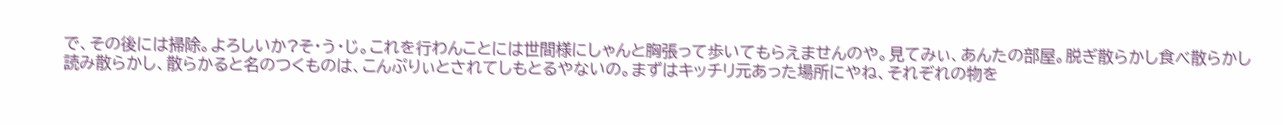で、その後には掃除。よろしいか?そ・う・じ。これを行わんことには世間様にしゃんと胸張って歩いてもらえませんのや。見てみぃ、あんたの部屋。脱ぎ散らかし食べ散らかし読み散らかし、散らかると名のつくものは、こんぷりぃとされてしもとるやないの。まずはキッチリ元あった場所にやね、それぞれの物を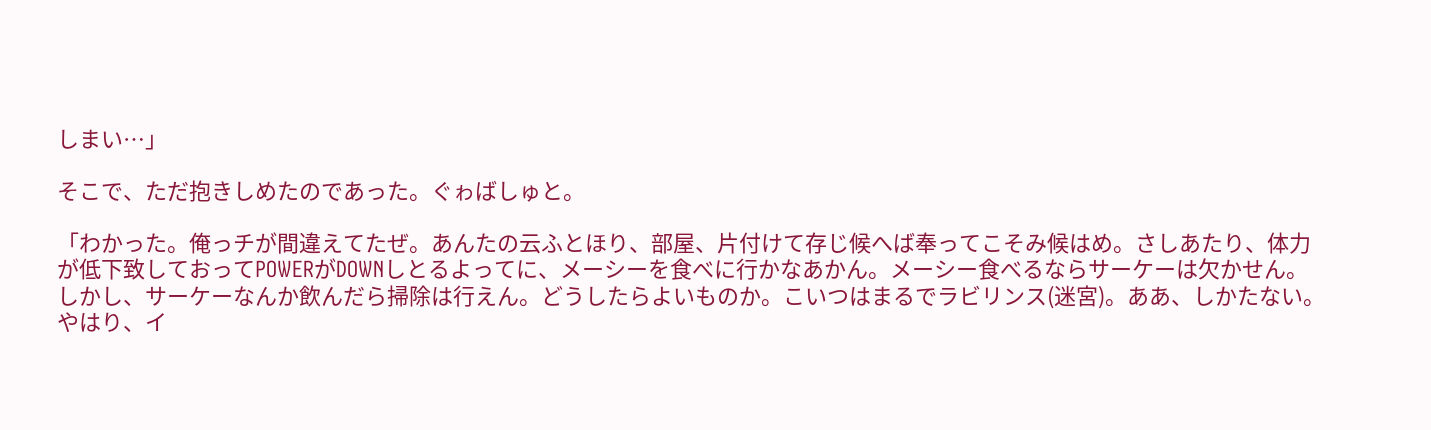しまい…」

そこで、ただ抱きしめたのであった。ぐゎばしゅと。

「わかった。俺っチが間違えてたぜ。あんたの云ふとほり、部屋、片付けて存じ候へば奉ってこそみ候はめ。さしあたり、体力が低下致しておってPOWERがDOWNしとるよってに、メーシーを食べに行かなあかん。メーシー食べるならサーケーは欠かせん。しかし、サーケーなんか飲んだら掃除は行えん。どうしたらよいものか。こいつはまるでラビリンス(迷宮)。ああ、しかたない。やはり、イ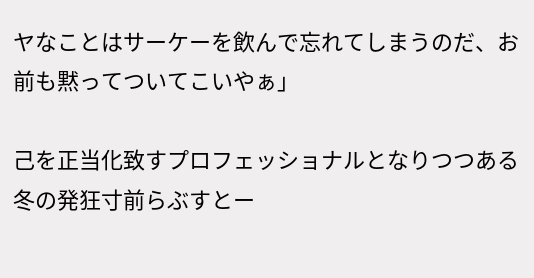ヤなことはサーケーを飲んで忘れてしまうのだ、お前も黙ってついてこいやぁ」

己を正当化致すプロフェッショナルとなりつつある冬の発狂寸前らぶすとー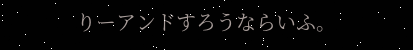りーアンドすろうならいふ。